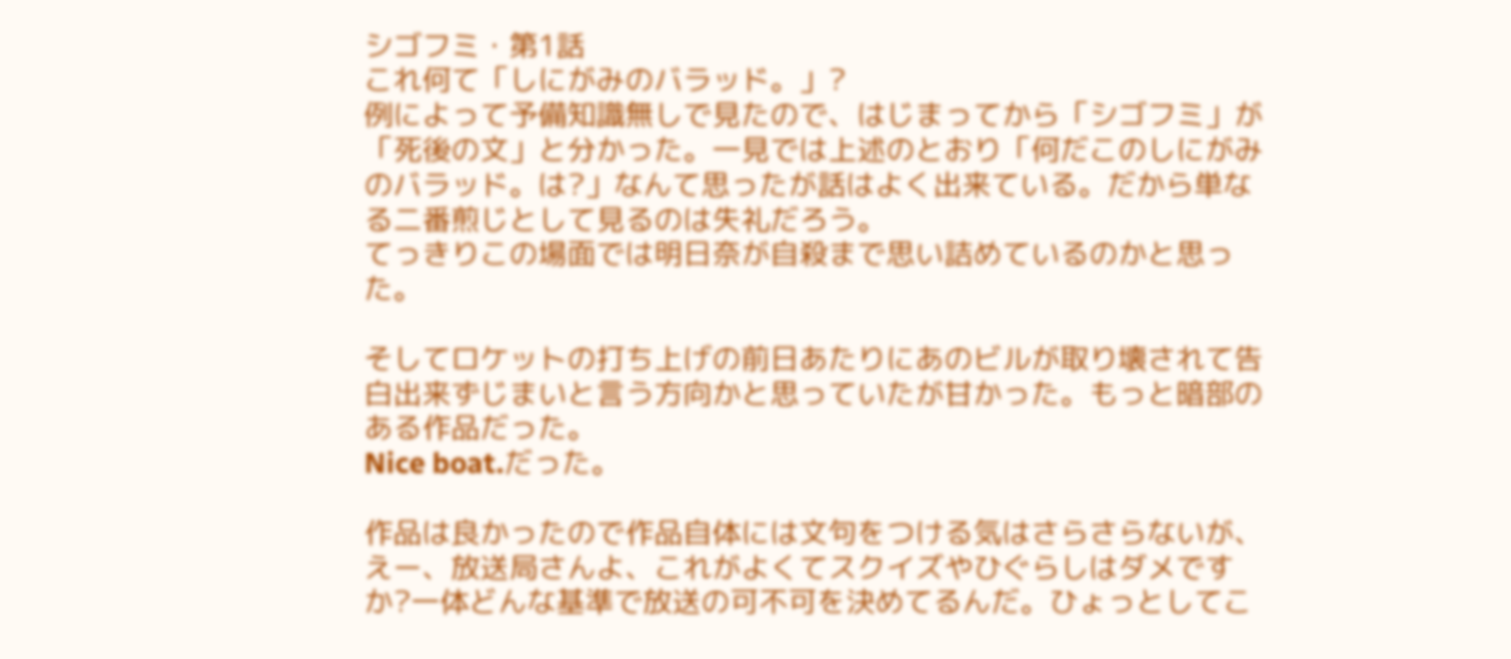シゴフミ・第1話
これ何て「しにがみのバラッド。」?
例によって予備知識無しで見たので、はじまってから「シゴフミ」が「死後の文」と分かった。一見では上述のとおり「何だこのしにがみのバラッド。は?」なんて思ったが話はよく出来ている。だから単なる二番煎じとして見るのは失礼だろう。
てっきりこの場面では明日奈が自殺まで思い詰めているのかと思った。

そしてロケットの打ち上げの前日あたりにあのビルが取り壊されて告白出来ずじまいと言う方向かと思っていたが甘かった。もっと暗部のある作品だった。
Nice boat.だった。

作品は良かったので作品自体には文句をつける気はさらさらないが、えー、放送局さんよ、これがよくてスクイズやひぐらしはダメですか?一体どんな基準で放送の可不可を決めてるんだ。ひょっとしてこ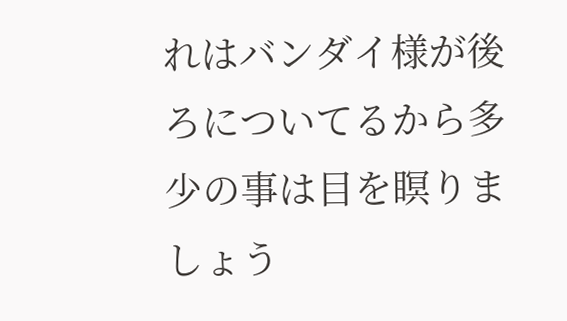れはバンダイ様が後ろについてるから多少の事は目を瞑りましょう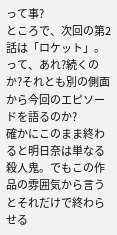って事?
ところで、次回の第2話は「ロケット」。って、あれ?続くのか?それとも別の側面から今回のエピソードを語るのか?
確かにこのまま終わると明日奈は単なる殺人鬼。でもこの作品の雰囲気から言うとそれだけで終わらせる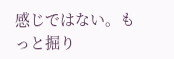感じではない。もっと掘り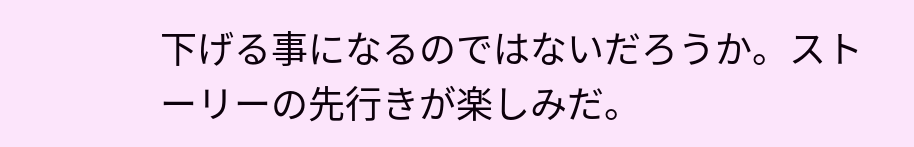下げる事になるのではないだろうか。ストーリーの先行きが楽しみだ。